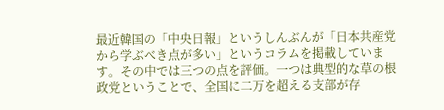最近韓国の「中央日報」というしんぶんが「日本共産党から学ぶべき点が多い」というコラムを掲載しています。その中では三つの点を評価。一つは典型的な草の根政党ということで、全国に二万を超える支部が存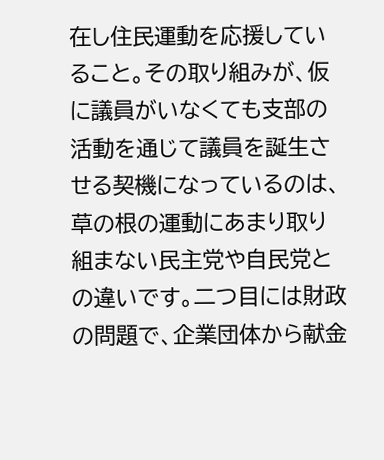在し住民運動を応援していること。その取り組みが、仮に議員がいなくても支部の活動を通じて議員を誕生させる契機になっているのは、草の根の運動にあまり取り組まない民主党や自民党との違いです。二つ目には財政の問題で、企業団体から献金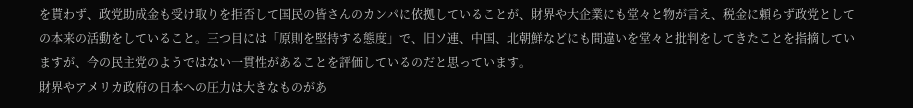を貰わず、政党助成金も受け取りを拒否して国民の皆さんのカンパに依拠していることが、財界や大企業にも堂々と物が言え、税金に頼らず政党としての本来の活動をしていること。三つ目には「原則を堅持する態度」で、旧ソ連、中国、北朝鮮などにも間違いを堂々と批判をしてきたことを指摘していますが、今の民主党のようではない一貫性があることを評価しているのだと思っています。
財界やアメリカ政府の日本への圧力は大きなものがあ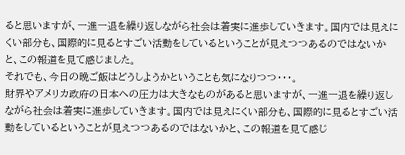ると思いますが、一進一退を繰り返しながら社会は着実に進歩していきます。国内では見えにくい部分も、国際的に見るとすごい活動をしているということが見えつつあるのではないかと、この報道を見て感じました。
それでも、今日の晩ご飯はどうしようかということも気になりつつ・・・。
財界やアメリカ政府の日本への圧力は大きなものがあると思いますが、一進一退を繰り返しながら社会は着実に進歩していきます。国内では見えにくい部分も、国際的に見るとすごい活動をしているということが見えつつあるのではないかと、この報道を見て感じ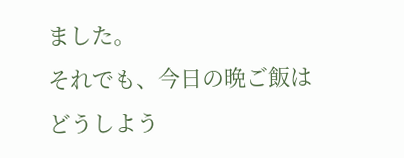ました。
それでも、今日の晩ご飯はどうしよう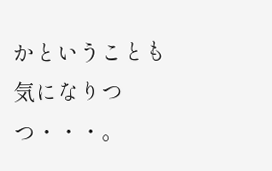かということも気になりつつ・・・。